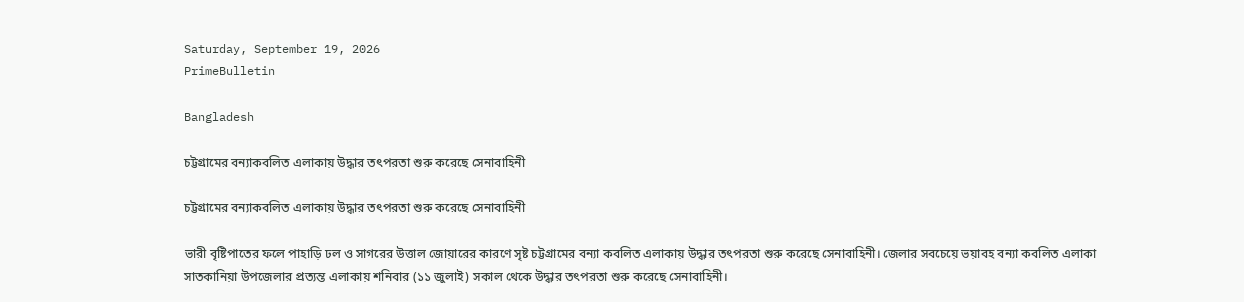Saturday, September 19, 2026
PrimeBulletin

Bangladesh

চট্টগ্রামের বন্যাকবলিত এলাকায় উদ্ধার তৎপরতা শুরু করেছে সেনাবাহিনী

চট্টগ্রামের বন্যাকবলিত এলাকায় উদ্ধার তৎপরতা শুরু করেছে সেনাবাহিনী

ভারী বৃষ্টিপাতের ফলে পাহাড়ি ঢল ও সাগরের উত্তাল জোয়ারের কারণে সৃষ্ট চট্টগ্রামের বন্যা কবলিত এলাকায় উদ্ধার তৎপরতা শুরু করেছে সেনাবাহিনী। জেলার সবচেয়ে ভয়াবহ বন্যা কবলিত এলাকা সাতকানিয়া উপজেলার প্রত্যন্ত এলাকায় শনিবার (১১ জুলাই) সকাল থেকে উদ্ধার তৎপরতা শুরু করেছে সেনাবাহিনী।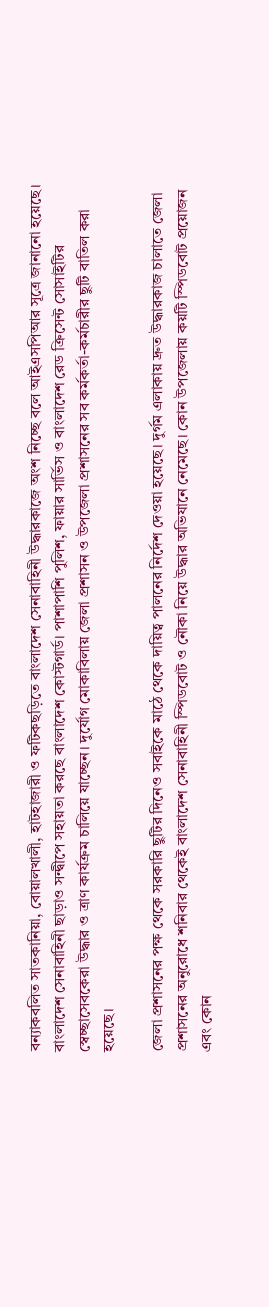বন্যাকবলিত সাতকানিয়া, বোয়ালখালী, হাটহাজারী ও ফটিকছড়িতে বাংলাদেশ সেনাবাহিনী উদ্ধারকাজে অংশ নিচ্ছে বলে আইএসপিআর সূত্রে জানানো হয়েছে।
বাংলাদেশ সেনাবাহিনী ছাড়াও সন্দ্বীপে সহায়তা করছে বাংলাদেশ কোস্টগার্ড। পাশাপাশি পুলিশ, ফায়ার সার্ভিস ও বাংলাদেশ রেড ক্রিসেন্ট সোসাইটির স্বেচ্ছাসেবকেরা উদ্ধার ও ত্রাণ কার্যক্রম চালিয়ে যাচ্ছেন। দুর্যোগ মোকাবিলায় জেলা প্রশাসন ও উপজেলা প্রশাসনের সব কর্মকর্তা-কর্মচারীর ছুটি বাতিল করা হয়েছে।

জেলা প্রশাসনের পক্ষ থেকে সরকারি ছুটির দিনেও সবাইকে মাঠে থেকে দায়িত্ব পালনের নির্দেশ দেওয়া হয়েছে। দুর্গম এলাকায় দ্রুত উদ্ধারকাজ চালাতে জেলা প্রশাসনের অনুরোধে শনিবার থেকেই বাংলাদেশ সেনাবাহিনী স্পিডবোট ও নৌকা নিয়ে উদ্ধার অভিযানে নেমেছে। কোন উপজেলায় কয়টি স্পিডবোট প্রয়োজন এবং কোন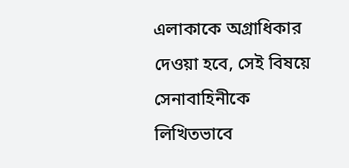এলাকাকে অগ্রাধিকার দেওয়া হবে, সেই বিষয়ে সেনাবাহিনীকে লিখিতভাবে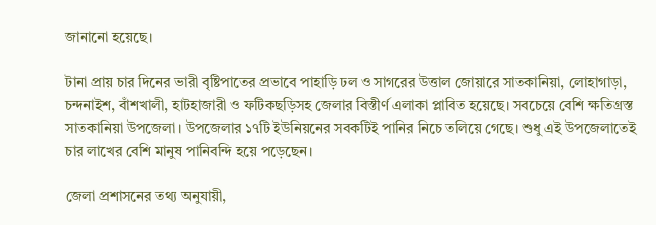জানানো হয়েছে।

টানা প্রায় চার দিনের ভারী বৃষ্টিপাতের প্রভাবে পাহাড়ি ঢল ও সাগরের উত্তাল জোয়ারে সাতকানিয়া, লোহাগাড়া, চন্দনাইশ, বাঁশখালী, হাটহাজারী ও ফটিকছড়িসহ জেলার বিস্তীর্ণ এলাকা প্লাবিত হয়েছে। সবচেয়ে বেশি ক্ষতিগ্রস্ত সাতকানিয়া উপজেলা। উপজেলার ১৭টি ইউনিয়নের সবকটিই পানির নিচে তলিয়ে গেছে। শুধু এই উপজেলাতেই চার লাখের বেশি মানুষ পানিবন্দি হয়ে পড়েছেন।

জেলা প্রশাসনের তথ্য অনুযায়ী,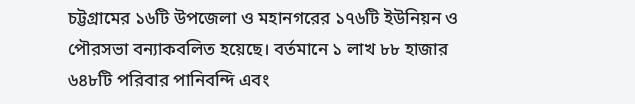চট্টগ্রামের ১৬টি উপজেলা ও মহানগরের ১৭৬টি ইউনিয়ন ও পৌরসভা বন্যাকবলিত হয়েছে। বর্তমানে ১ লাখ ৮৮ হাজার ৬৪৮টি পরিবার পানিবন্দি এবং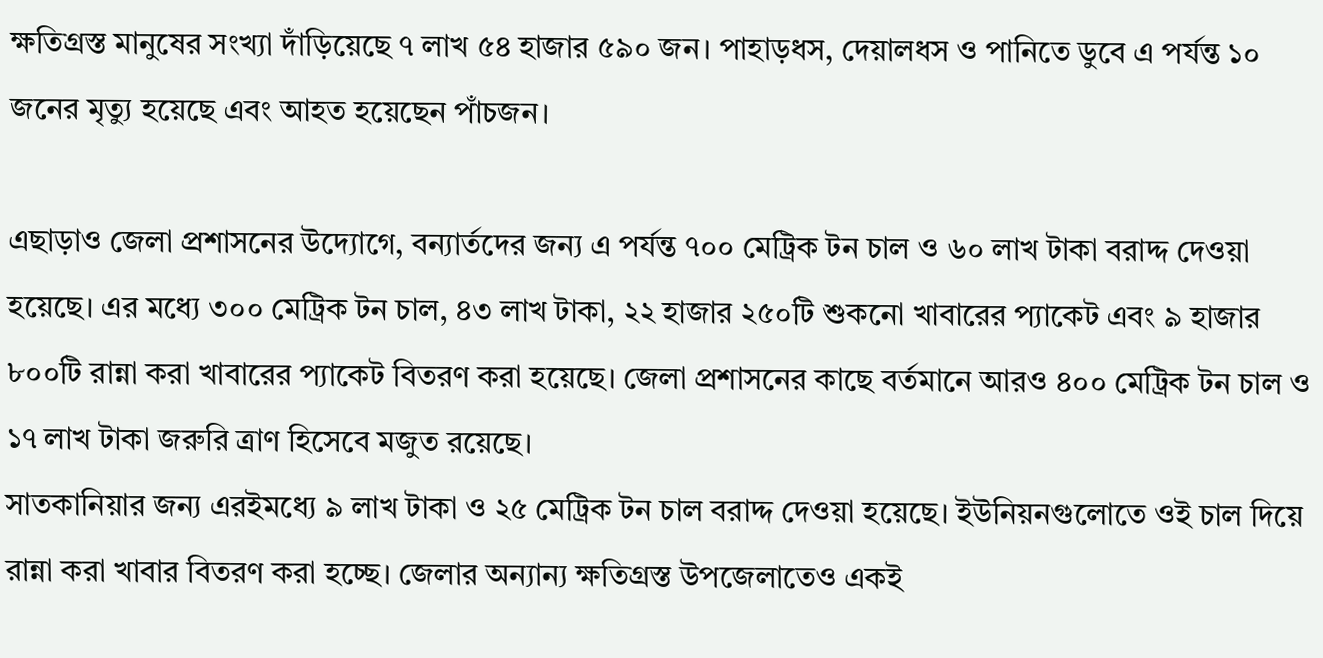ক্ষতিগ্রস্ত মানুষের সংখ্যা দাঁড়িয়েছে ৭ লাখ ৫৪ হাজার ৫৯০ জন। পাহাড়ধস, দেয়ালধস ও পানিতে ডুবে এ পর্যন্ত ১০ জনের মৃত্যু হয়েছে এবং আহত হয়েছেন পাঁচজন।

এছাড়াও জেলা প্রশাসনের উদ্যোগে, বন্যার্তদের জন্য এ পর্যন্ত ৭০০ মেট্রিক টন চাল ও ৬০ লাখ টাকা বরাদ্দ দেওয়া হয়েছে। এর মধ্যে ৩০০ মেট্রিক টন চাল, ৪৩ লাখ টাকা, ২২ হাজার ২৫০টি শুকনো খাবারের প্যাকেট এবং ৯ হাজার ৮০০টি রান্না করা খাবারের প্যাকেট বিতরণ করা হয়েছে। জেলা প্রশাসনের কাছে বর্তমানে আরও ৪০০ মেট্রিক টন চাল ও ১৭ লাখ টাকা জরুরি ত্রাণ হিসেবে মজুত রয়েছে।
সাতকানিয়ার জন্য এরইমধ্যে ৯ লাখ টাকা ও ২৫ মেট্রিক টন চাল বরাদ্দ দেওয়া হয়েছে। ইউনিয়নগুলোতে ওই চাল দিয়ে রান্না করা খাবার বিতরণ করা হচ্ছে। জেলার অন্যান্য ক্ষতিগ্রস্ত উপজেলাতেও একই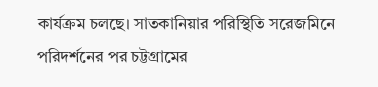কার্যক্রম চলছে। সাতকানিয়ার পরিস্থিতি সরেজমিনে পরিদর্শনের পর চট্টগ্রামের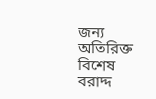জন্য অতিরিক্ত বিশেষ বরাদ্দ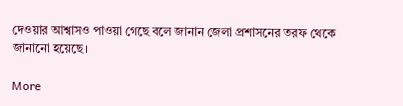দেওয়ার আশ্বাসও পাওয়া গেছে বলে জানান জেলা প্রশাসনের তরফ থেকে জানানো হয়েছে।

More